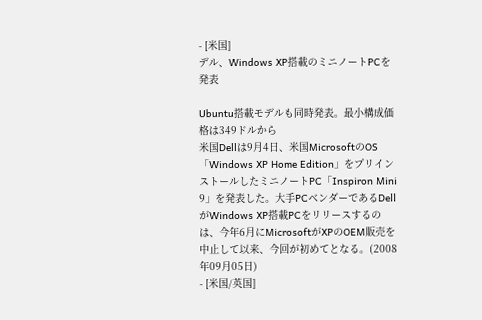- [米国]
デル、Windows XP搭載のミニノートPCを発表

Ubuntu搭載モデルも同時発表。最小構成価格は349ドルから
米国Dellは9月4日、米国MicrosoftのOS「Windows XP Home Edition」をプリインストールしたミニノートPC「Inspiron Mini 9」を発表した。大手PCベンダーであるDellがWindows XP搭載PCをリリースするのは、今年6月にMicrosoftがXPのOEM販売を中止して以来、今回が初めてとなる。(2008年09月05日)
- [米国/英国]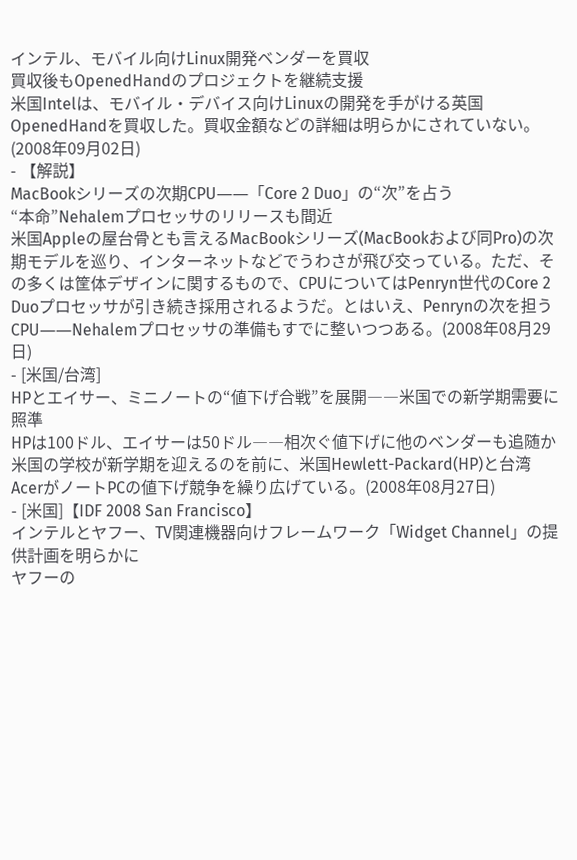インテル、モバイル向けLinux開発ベンダーを買収
買収後もOpenedHandのプロジェクトを継続支援
米国Intelは、モバイル・デバイス向けLinuxの開発を手がける英国OpenedHandを買収した。買収金額などの詳細は明らかにされていない。(2008年09月02日)
- 【解説】
MacBookシリーズの次期CPU――「Core 2 Duo」の“次”を占う
“本命”Nehalemプロセッサのリリースも間近
米国Appleの屋台骨とも言えるMacBookシリーズ(MacBookおよび同Pro)の次期モデルを巡り、インターネットなどでうわさが飛び交っている。ただ、その多くは筐体デザインに関するもので、CPUについてはPenryn世代のCore 2 Duoプロセッサが引き続き採用されるようだ。とはいえ、Penrynの次を担うCPU――Nehalemプロセッサの準備もすでに整いつつある。(2008年08月29日)
- [米国/台湾]
HPとエイサー、ミニノートの“値下げ合戦”を展開――米国での新学期需要に照準
HPは100ドル、エイサーは50ドル――相次ぐ値下げに他のベンダーも追随か
米国の学校が新学期を迎えるのを前に、米国Hewlett-Packard(HP)と台湾AcerがノートPCの値下げ競争を繰り広げている。(2008年08月27日)
- [米国]【IDF 2008 San Francisco】
インテルとヤフー、TV関連機器向けフレームワーク「Widget Channel」の提供計画を明らかに
ヤフーの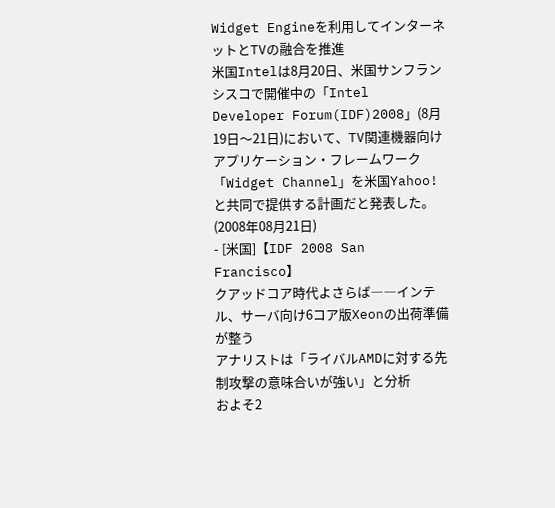Widget Engineを利用してインターネットとTVの融合を推進
米国Intelは8月20日、米国サンフランシスコで開催中の「Intel Developer Forum(IDF)2008」(8月19日〜21日)において、TV関連機器向けアプリケーション・フレームワーク「Widget Channel」を米国Yahoo!と共同で提供する計画だと発表した。(2008年08月21日)
- [米国]【IDF 2008 San Francisco】
クアッドコア時代よさらば――インテル、サーバ向け6コア版Xeonの出荷準備が整う
アナリストは「ライバルAMDに対する先制攻撃の意味合いが強い」と分析
およそ2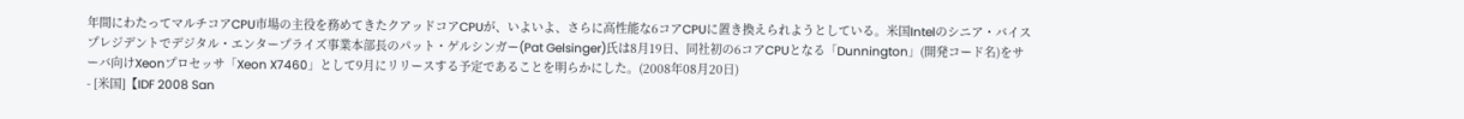年間にわたってマルチコアCPU市場の主役を務めてきたクアッドコアCPUが、いよいよ、さらに高性能な6コアCPUに置き換えられようとしている。米国Intelのシニア・バイスプレジデントでデジタル・エンタープライズ事業本部長のパット・ゲルシンガー(Pat Gelsinger)氏は8月19日、同社初の6コアCPUとなる「Dunnington」(開発コード名)をサーバ向けXeonプロセッサ「Xeon X7460」として9月にリリースする予定であることを明らかにした。(2008年08月20日)
- [米国]【IDF 2008 San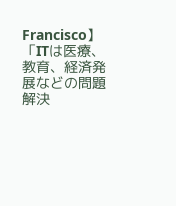Francisco】
「ITは医療、教育、経済発展などの問題解決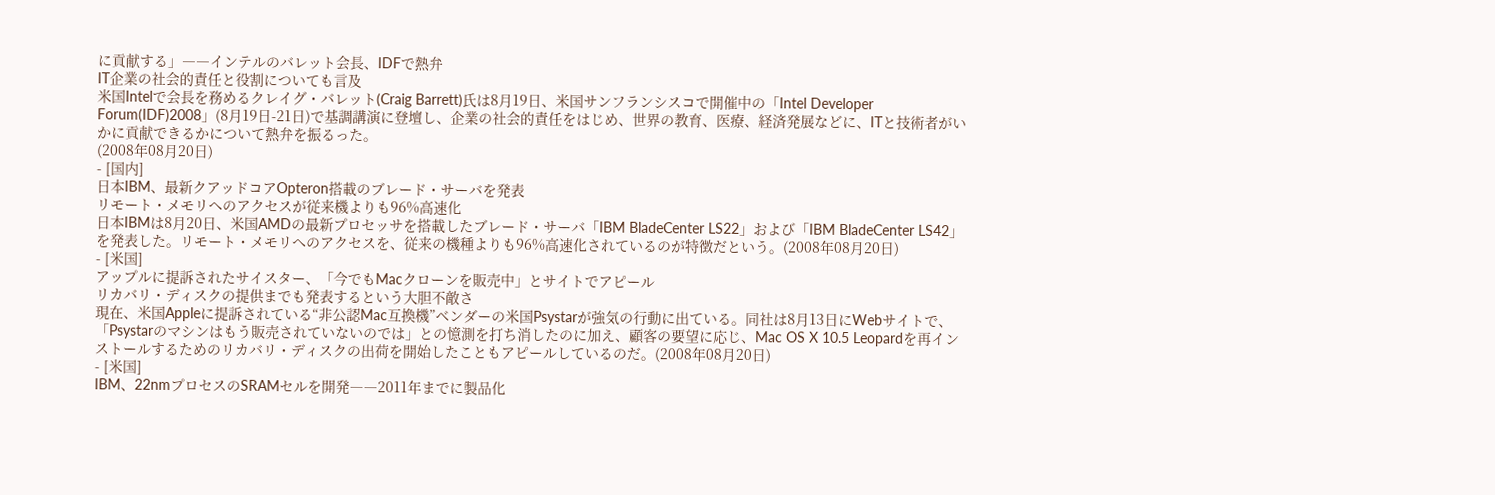に貢献する」――インテルのバレット会長、IDFで熱弁
IT企業の社会的責任と役割についても言及
米国Intelで会長を務めるクレイグ・バレット(Craig Barrett)氏は8月19日、米国サンフランシスコで開催中の「Intel Developer Forum(IDF)2008」(8月19日-21日)で基調講演に登壇し、企業の社会的責任をはじめ、世界の教育、医療、経済発展などに、ITと技術者がいかに貢献できるかについて熱弁を振るった。
(2008年08月20日)
- [国内]
日本IBM、最新クアッドコアOpteron搭載のブレード・サーバを発表
リモート・メモリへのアクセスが従来機よりも96%高速化
日本IBMは8月20日、米国AMDの最新プロセッサを搭載したブレード・サーバ「IBM BladeCenter LS22」および「IBM BladeCenter LS42」を発表した。リモート・メモリへのアクセスを、従来の機種よりも96%高速化されているのが特徴だという。(2008年08月20日)
- [米国]
アップルに提訴されたサイスター、「今でもMacクローンを販売中」とサイトでアピール
リカバリ・ディスクの提供までも発表するという大胆不敵さ
現在、米国Appleに提訴されている“非公認Mac互換機”ベンダーの米国Psystarが強気の行動に出ている。同社は8月13日にWebサイトで、「Psystarのマシンはもう販売されていないのでは」との憶測を打ち消したのに加え、顧客の要望に応じ、Mac OS X 10.5 Leopardを再インストールするためのリカバリ・ディスクの出荷を開始したこともアピールしているのだ。(2008年08月20日)
- [米国]
IBM、22nmプロセスのSRAMセルを開発――2011年までに製品化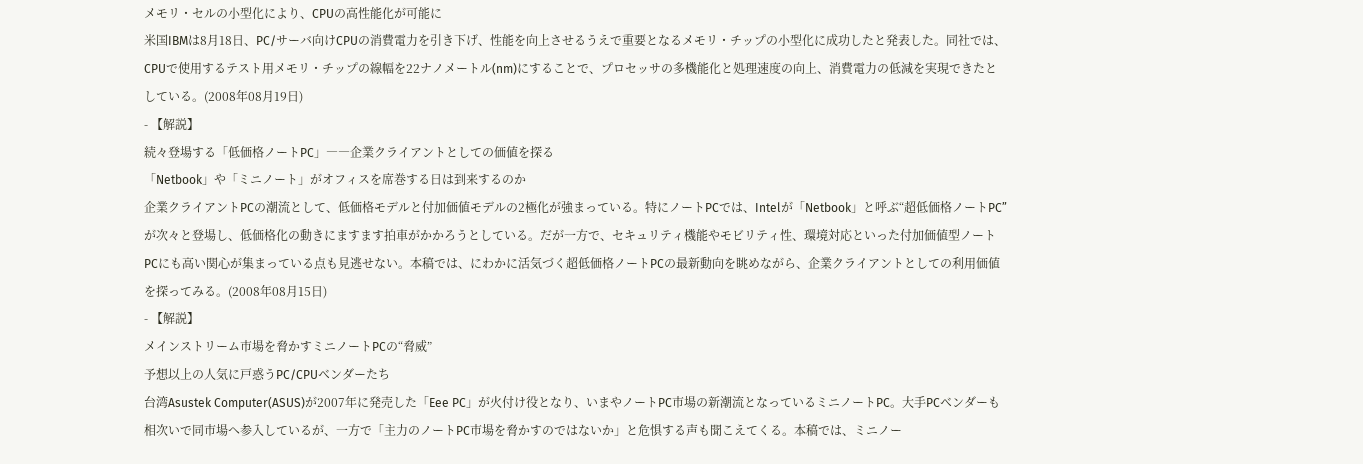メモリ・セルの小型化により、CPUの高性能化が可能に
米国IBMは8月18日、PC/サーバ向けCPUの消費電力を引き下げ、性能を向上させるうえで重要となるメモリ・チップの小型化に成功したと発表した。同社では、CPUで使用するテスト用メモリ・チップの線幅を22ナノメートル(nm)にすることで、プロセッサの多機能化と処理速度の向上、消費電力の低減を実現できたとしている。(2008年08月19日)
- 【解説】
続々登場する「低価格ノートPC」――企業クライアントとしての価値を探る
「Netbook」や「ミニノート」がオフィスを席巻する日は到来するのか
企業クライアントPCの潮流として、低価格モデルと付加価値モデルの2極化が強まっている。特にノートPCでは、Intelが「Netbook」と呼ぶ“超低価格ノートPC”が次々と登場し、低価格化の動きにますます拍車がかかろうとしている。だが一方で、セキュリティ機能やモビリティ性、環境対応といった付加価値型ノートPCにも高い関心が集まっている点も見逃せない。本稿では、にわかに活気づく超低価格ノートPCの最新動向を眺めながら、企業クライアントとしての利用価値を探ってみる。(2008年08月15日)
- 【解説】
メインストリーム市場を脅かすミニノートPCの“脅威”
予想以上の人気に戸惑うPC/CPUベンダーたち
台湾Asustek Computer(ASUS)が2007年に発売した「Eee PC」が火付け役となり、いまやノートPC市場の新潮流となっているミニノートPC。大手PCベンダーも相次いで同市場へ参入しているが、一方で「主力のノートPC市場を脅かすのではないか」と危惧する声も聞こえてくる。本稿では、ミニノー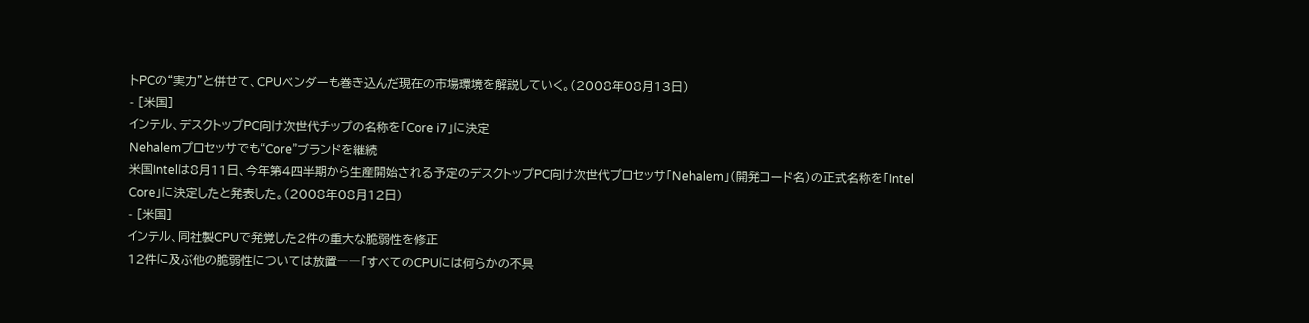トPCの“実力”と併せて、CPUベンダーも巻き込んだ現在の市場環境を解説していく。(2008年08月13日)
- [米国]
インテル、デスクトップPC向け次世代チップの名称を「Core i7」に決定
Nehalemプロセッサでも“Core”ブランドを継続
米国Intelは8月11日、今年第4四半期から生産開始される予定のデスクトップPC向け次世代プロセッサ「Nehalem」(開発コード名)の正式名称を「Intel Core」に決定したと発表した。(2008年08月12日)
- [米国]
インテル、同社製CPUで発覚した2件の重大な脆弱性を修正
12件に及ぶ他の脆弱性については放置――「すべてのCPUには何らかの不具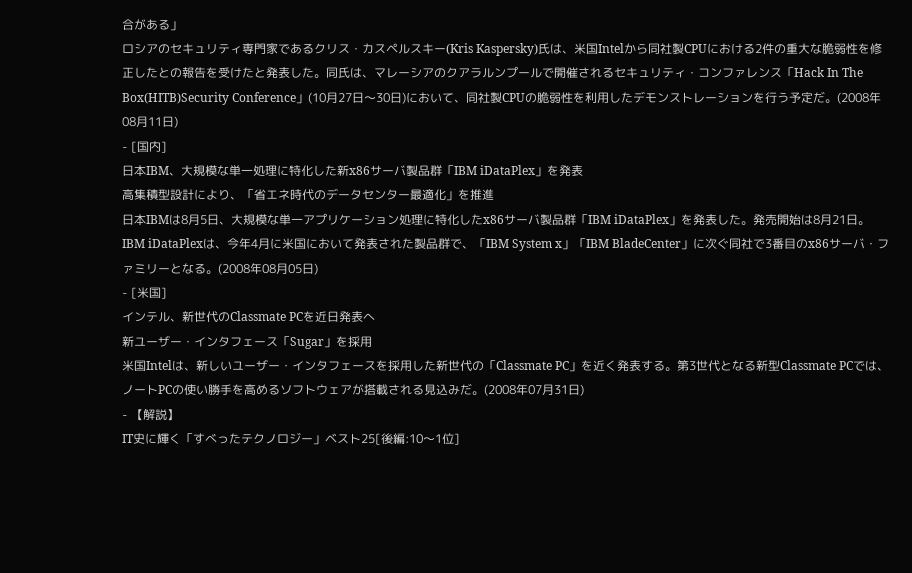合がある」
ロシアのセキュリティ専門家であるクリス・カスペルスキー(Kris Kaspersky)氏は、米国Intelから同社製CPUにおける2件の重大な脆弱性を修正したとの報告を受けたと発表した。同氏は、マレーシアのクアラルンプールで開催されるセキュリティ・コンファレンス「Hack In The Box(HITB)Security Conference」(10月27日〜30日)において、同社製CPUの脆弱性を利用したデモンストレーションを行う予定だ。(2008年08月11日)
- [国内]
日本IBM、大規模な単一処理に特化した新x86サーバ製品群「IBM iDataPlex」を発表
高集積型設計により、「省エネ時代のデータセンター最適化」を推進
日本IBMは8月5日、大規模な単一アプリケーション処理に特化したx86サーバ製品群「IBM iDataPlex」を発表した。発売開始は8月21日。IBM iDataPlexは、今年4月に米国において発表された製品群で、「IBM System x」「IBM BladeCenter」に次ぐ同社で3番目のx86サーバ・ファミリーとなる。(2008年08月05日)
- [米国]
インテル、新世代のClassmate PCを近日発表へ
新ユーザー・インタフェース「Sugar」を採用
米国Intelは、新しいユーザー・インタフェースを採用した新世代の「Classmate PC」を近く発表する。第3世代となる新型Classmate PCでは、ノートPCの使い勝手を高めるソフトウェアが搭載される見込みだ。(2008年07月31日)
- 【解説】
IT史に輝く「すべったテクノロジー」ベスト25[後編:10〜1位]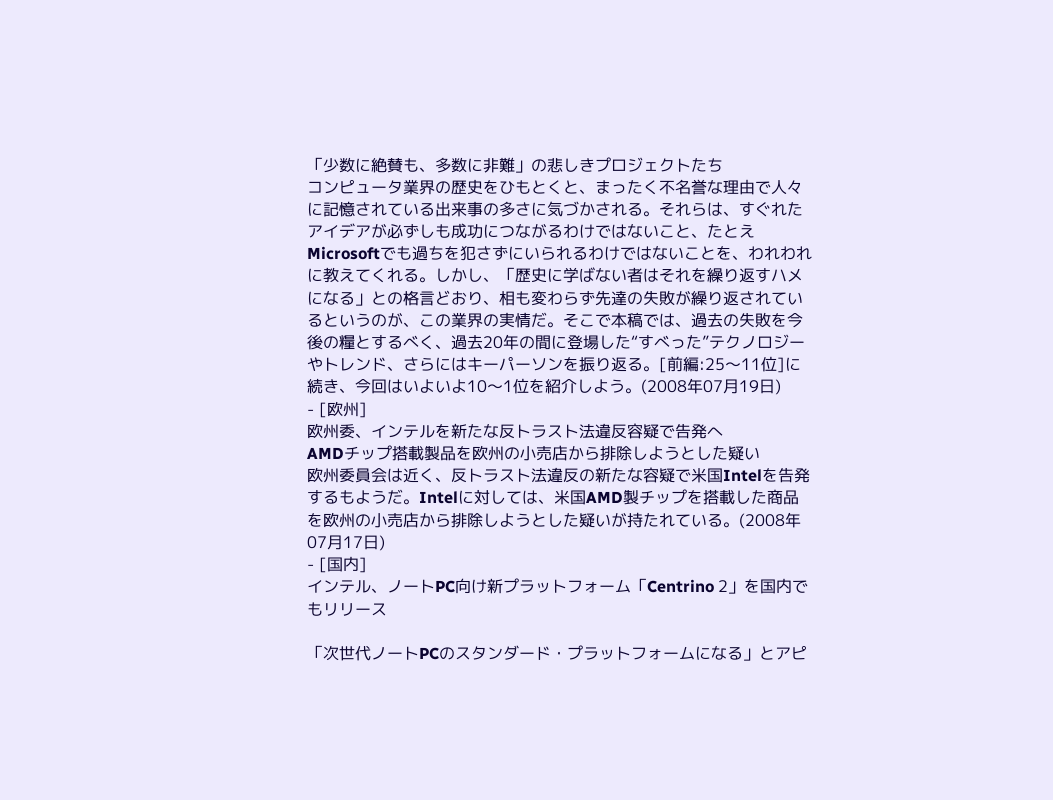「少数に絶賛も、多数に非難」の悲しきプロジェクトたち
コンピュータ業界の歴史をひもとくと、まったく不名誉な理由で人々に記憶されている出来事の多さに気づかされる。それらは、すぐれたアイデアが必ずしも成功につながるわけではないこと、たとえMicrosoftでも過ちを犯さずにいられるわけではないことを、われわれに教えてくれる。しかし、「歴史に学ばない者はそれを繰り返すハメになる」との格言どおり、相も変わらず先達の失敗が繰り返されているというのが、この業界の実情だ。そこで本稿では、過去の失敗を今後の糧とするべく、過去20年の間に登場した“すべった”テクノロジーやトレンド、さらにはキーパーソンを振り返る。[前編:25〜11位]に続き、今回はいよいよ10〜1位を紹介しよう。(2008年07月19日)
- [欧州]
欧州委、インテルを新たな反トラスト法違反容疑で告発へ
AMDチップ搭載製品を欧州の小売店から排除しようとした疑い
欧州委員会は近く、反トラスト法違反の新たな容疑で米国Intelを告発するもようだ。Intelに対しては、米国AMD製チップを搭載した商品を欧州の小売店から排除しようとした疑いが持たれている。(2008年07月17日)
- [国内]
インテル、ノートPC向け新プラットフォーム「Centrino 2」を国内でもリリース

「次世代ノートPCのスタンダード・プラットフォームになる」とアピ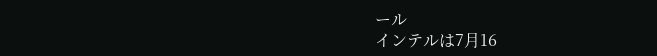ール
インテルは7月16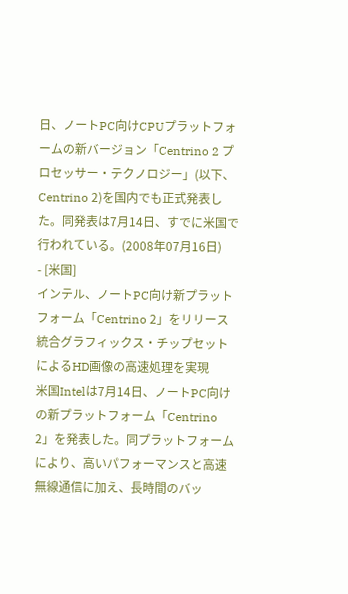日、ノートPC向けCPUプラットフォームの新バージョン「Centrino 2 プロセッサー・テクノロジー」(以下、Centrino 2)を国内でも正式発表した。同発表は7月14日、すでに米国で行われている。(2008年07月16日)
- [米国]
インテル、ノートPC向け新プラットフォーム「Centrino 2」をリリース
統合グラフィックス・チップセットによるHD画像の高速処理を実現
米国Intelは7月14日、ノートPC向けの新プラットフォーム「Centrino 2」を発表した。同プラットフォームにより、高いパフォーマンスと高速無線通信に加え、長時間のバッ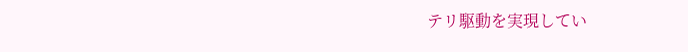テリ駆動を実現してい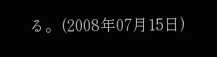る。(2008年07月15日)